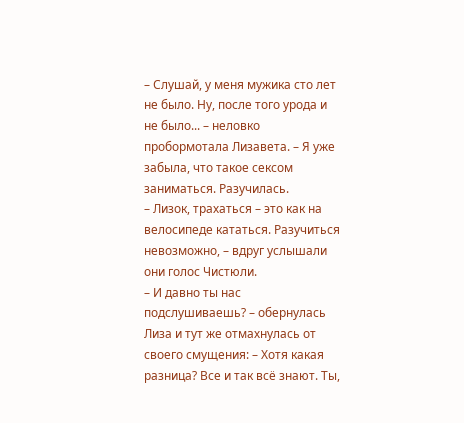– Слушай, у меня мужика сто лет не было. Ну, после того урода и не было... – неловко пробормотала Лизавета. – Я уже забыла, что такое сексом заниматься. Разучилась.
– Лизок, трахаться – это как на велосипеде кататься. Разучиться невозможно, – вдруг услышали они голос Чистюли.
– И давно ты нас подслушиваешь? – обернулась Лиза и тут же отмахнулась от своего смущения: – Хотя какая разница? Все и так всё знают. Ты,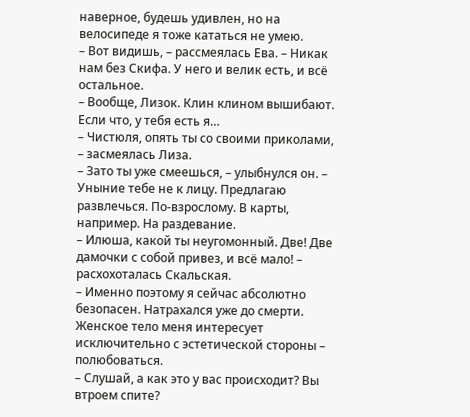наверное, будешь удивлен, но на велосипеде я тоже кататься не умею.
– Вот видишь, – рассмеялась Ева. – Никак нам без Скифа. У него и велик есть, и всё остальное.
– Вообще, Лизок. Клин клином вышибают. Если что, у тебя есть я…
– Чистюля, опять ты со своими приколами, – засмеялась Лиза.
– Зато ты уже смеешься, – улыбнулся он. – Уныние тебе не к лицу. Предлагаю развлечься. По-взрослому. В карты, например. На раздевание.
– Илюша, какой ты неугомонный. Две! Две дамочки с собой привез, и всё мало! – расхохоталась Скальская.
– Именно поэтому я сейчас абсолютно безопасен. Натрахался уже до смерти. Женское тело меня интересует исключительно с эстетической стороны – полюбоваться.
– Слушай, а как это у вас происходит? Вы втроем спите?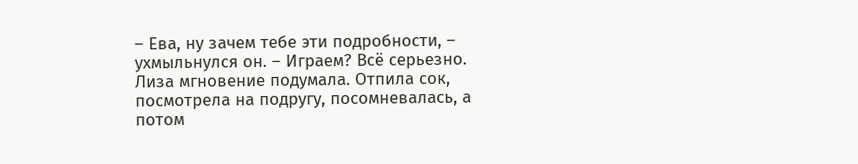– Ева, ну зачем тебе эти подробности, – ухмыльнулся он. – Играем? Всё серьезно.
Лиза мгновение подумала. Отпила сок, посмотрела на подругу, посомневалась, а потом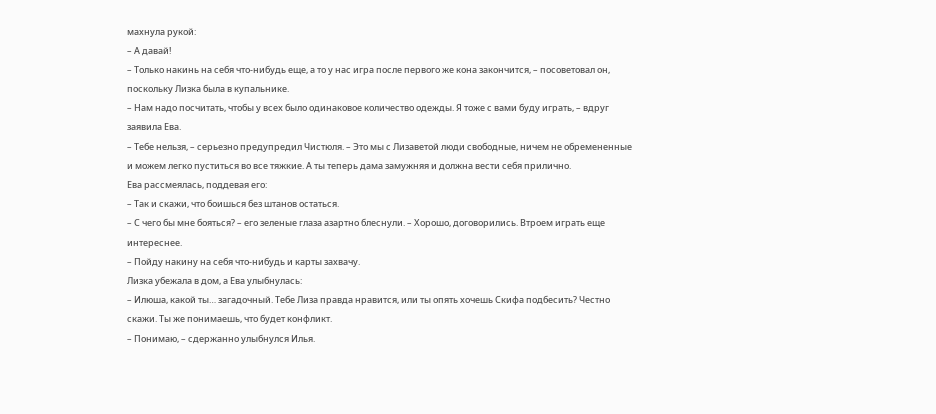махнула рукой:
– А давай!
– Только накинь на себя что-нибудь еще, а то у нас игра после первого же кона закончится, – посоветовал он, поскольку Лизка была в купальнике.
– Нам надо посчитать, чтобы у всех было одинаковое количество одежды. Я тоже с вами буду играть, – вдруг заявила Ева.
– Тебе нельзя, – серьезно предупредил Чистюля. – Это мы с Лизаветой люди свободные, ничем не обремененные и можем легко пуститься во все тяжкие. А ты теперь дама замужняя и должна вести себя прилично.
Ева рассмеялась, поддевая его:
– Так и скажи, что боишься без штанов остаться.
– С чего бы мне бояться? – его зеленые глаза азартно блеснули. – Хорошо, договорились. Втроем играть еще интереснее.
– Пойду накину на себя что-нибудь и карты захвачу.
Лизка убежала в дом, а Ева улыбнулась:
– Илюша, какой ты… загадочный. Тебе Лиза правда нравится, или ты опять хочешь Скифа подбесить? Честно скажи. Ты же понимаешь, что будет конфликт.
– Понимаю, – сдержанно улыбнулся Илья.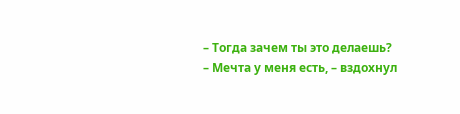– Тогда зачем ты это делаешь?
– Мечта у меня есть, – вздохнул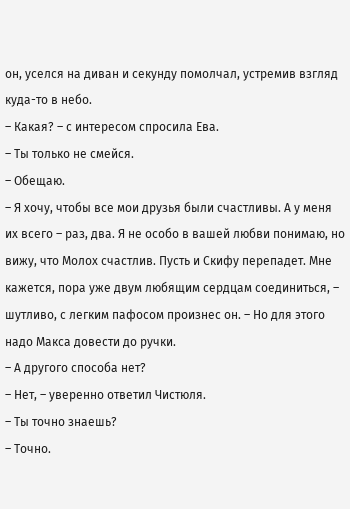он, уселся на диван и секунду помолчал, устремив взгляд куда-то в небо.
– Какая? – с интересом спросила Ева.
– Ты только не смейся.
– Обещаю.
– Я хочу, чтобы все мои друзья были счастливы. А у меня их всего – раз, два. Я не особо в вашей любви понимаю, но вижу, что Молох счастлив. Пусть и Скифу перепадет. Мне кажется, пора уже двум любящим сердцам соединиться, – шутливо, с легким пафосом произнес он. – Но для этого надо Макса довести до ручки.
– А другого способа нет?
– Нет, – уверенно ответил Чистюля.
– Ты точно знаешь?
– Точно.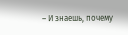– И знаешь, почему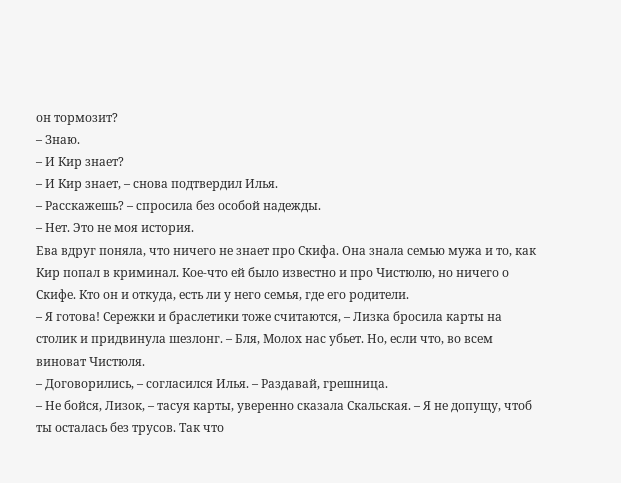он тормозит?
– Знаю.
– И Кир знает?
– И Кир знает, – снова подтвердил Илья.
– Расскажешь? – спросила без особой надежды.
– Нет. Это не моя история.
Ева вдруг поняла, что ничего не знает про Скифа. Она знала семью мужа и то, как Кир попал в криминал. Кое-что ей было известно и про Чистюлю, но ничего о Скифе. Кто он и откуда, есть ли у него семья, где его родители.
– Я готова! Сережки и браслетики тоже считаются, – Лизка бросила карты на столик и придвинула шезлонг. – Бля, Молох нас убьет. Но, если что, во всем виноват Чистюля.
– Договорились, – согласился Илья. – Раздавай, грешница.
– Не бойся, Лизок, – тасуя карты, уверенно сказала Скальская. – Я не допущу, чтоб ты осталась без трусов. Так что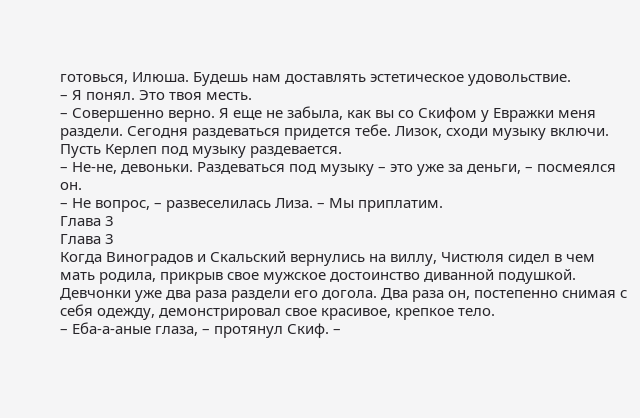готовься, Илюша. Будешь нам доставлять эстетическое удовольствие.
– Я понял. Это твоя месть.
– Совершенно верно. Я еще не забыла, как вы со Скифом у Евражки меня раздели. Сегодня раздеваться придется тебе. Лизок, сходи музыку включи. Пусть Керлеп под музыку раздевается.
– Не-не, девоньки. Раздеваться под музыку – это уже за деньги, – посмеялся он.
– Не вопрос, – развеселилась Лиза. – Мы приплатим.
Глава 3
Глава 3
Когда Виноградов и Скальский вернулись на виллу, Чистюля сидел в чем мать родила, прикрыв свое мужское достоинство диванной подушкой. Девчонки уже два раза раздели его догола. Два раза он, постепенно снимая с себя одежду, демонстрировал свое красивое, крепкое тело.
– Еба-а-аные глаза, – протянул Скиф. –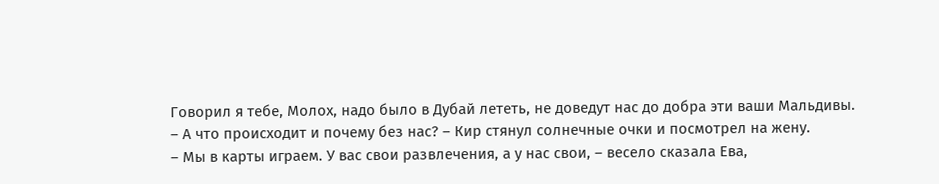Говорил я тебе, Молох, надо было в Дубай лететь, не доведут нас до добра эти ваши Мальдивы.
– А что происходит и почему без нас? – Кир стянул солнечные очки и посмотрел на жену.
– Мы в карты играем. У вас свои развлечения, а у нас свои, – весело сказала Ева,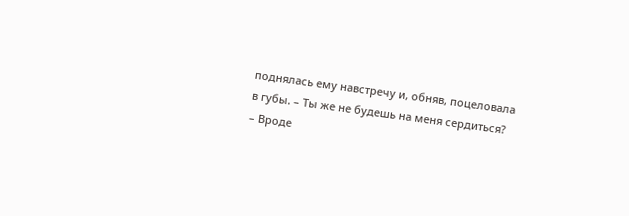поднялась ему навстречу и, обняв, поцеловала в губы. – Ты же не будешь на меня сердиться?
– Вроде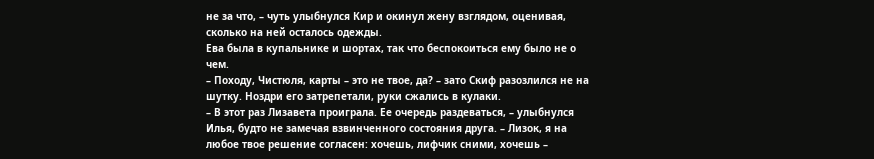не за что, – чуть улыбнулся Кир и окинул жену взглядом, оценивая, сколько на ней осталось одежды.
Ева была в купальнике и шортах, так что беспокоиться ему было не о чем.
– Походу, Чистюля, карты – это не твое, да? – зато Скиф разозлился не на шутку. Ноздри его затрепетали, руки сжались в кулаки.
– В этот раз Лизавета проиграла. Ее очередь раздеваться, – улыбнулся Илья, будто не замечая взвинченного состояния друга. – Лизок, я на любое твое решение согласен: хочешь, лифчик сними, хочешь –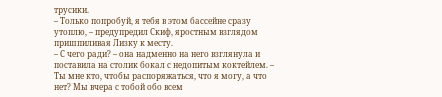трусики.
– Только попробуй, я тебя в этом бассейне сразу утоплю, – предупредил Скиф, яростным взглядом пришпиливая Лизку к месту.
– С чего ради? – она надменно на него взглянула и поставила на столик бокал с недопитым коктейлем. – Ты мне кто, чтобы распоряжаться, что я могу, а что нет? Мы вчера с тобой обо всем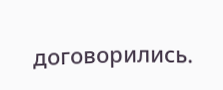договорились.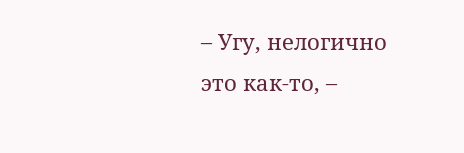– Угу, нелогично это как-то, –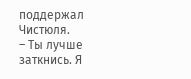поддержал Чистюля.
– Ты лучше заткнись. Я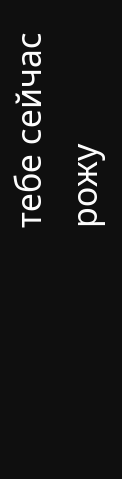тебе сейчас рожу